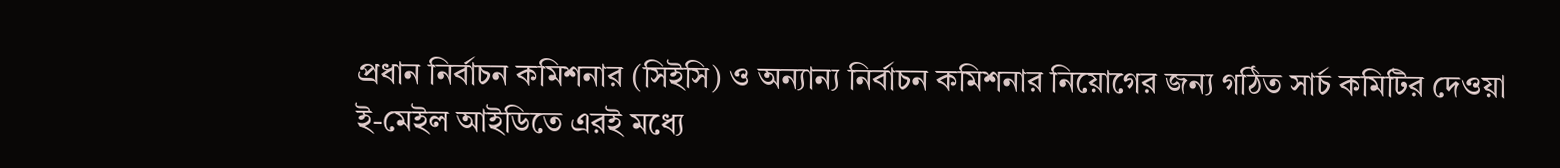প্রধান নির্বাচন কমিশনার (সিইসি) ও অন্যান্য নির্বাচন কমিশনার নিয়োগের জন্য গঠিত সার্চ কমিটির দেওয়া ই-মেইল আইডিতে এরই মধ্যে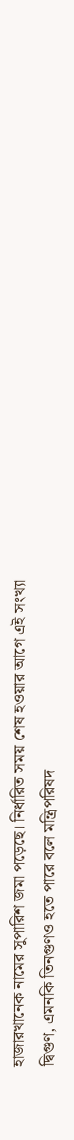হাজারখানেক নামের সুপারিশ জমা পড়েছে। নির্ধারিত সময় শেষ হওয়ার আগে এই সংখ্যা দ্বিগুণ, এমনকি তিনগুণও হতে পারে বলে মন্ত্রিপরিষদ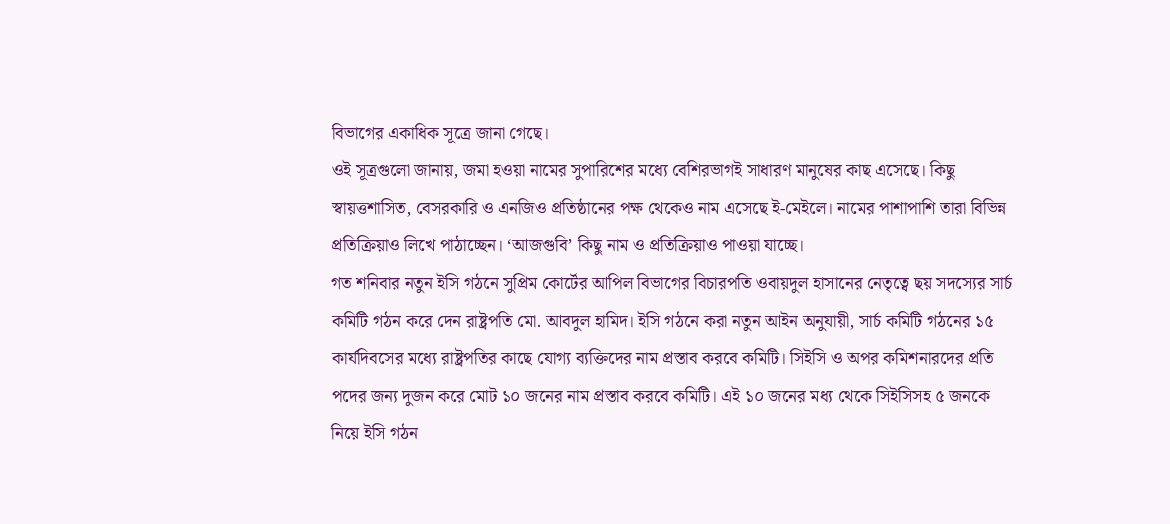বিভাগের একাধিক সূত্রে জানা গেছে।
ওই সূত্রগুলো জানায়, জমা হওয়া নামের সুপারিশের মধ্যে বেশিরভাগই সাধারণ মানুষের কাছ এসেছে। কিছু স্বায়ত্তশাসিত, বেসরকারি ও এনজিও প্রতিষ্ঠানের পক্ষ থেকেও নাম এসেছে ই-মেইলে। নামের পাশাপাশি তারা বিভিন্ন প্রতিক্রিয়াও লিখে পাঠাচ্ছেন। ‘আজগুবি’ কিছু নাম ও প্রতিক্রিয়াও পাওয়া যাচ্ছে।
গত শনিবার নতুন ইসি গঠনে সুপ্রিম কোর্টের আপিল বিভাগের বিচারপতি ওবায়দুল হাসানের নেতৃত্বে ছয় সদস্যের সার্চ কমিটি গঠন করে দেন রাষ্ট্রপতি মো. আবদুল হামিদ। ইসি গঠনে করা নতুন আইন অনুযায়ী, সার্চ কমিটি গঠনের ১৫ কার্যদিবসের মধ্যে রাষ্ট্রপতির কাছে যোগ্য ব্যক্তিদের নাম প্রস্তাব করবে কমিটি। সিইসি ও অপর কমিশনারদের প্রতি পদের জন্য দুজন করে মোট ১০ জনের নাম প্রস্তাব করবে কমিটি। এই ১০ জনের মধ্য থেকে সিইসিসহ ৫ জনকে নিয়ে ইসি গঠন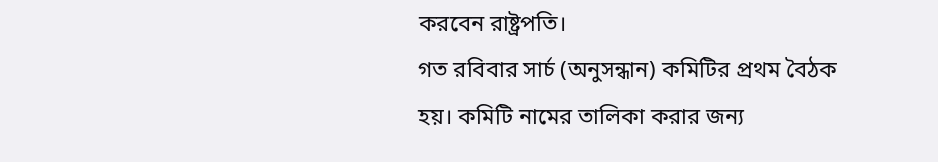করবেন রাষ্ট্রপতি।
গত রবিবার সার্চ (অনুসন্ধান) কমিটির প্রথম বৈঠক হয়। কমিটি নামের তালিকা করার জন্য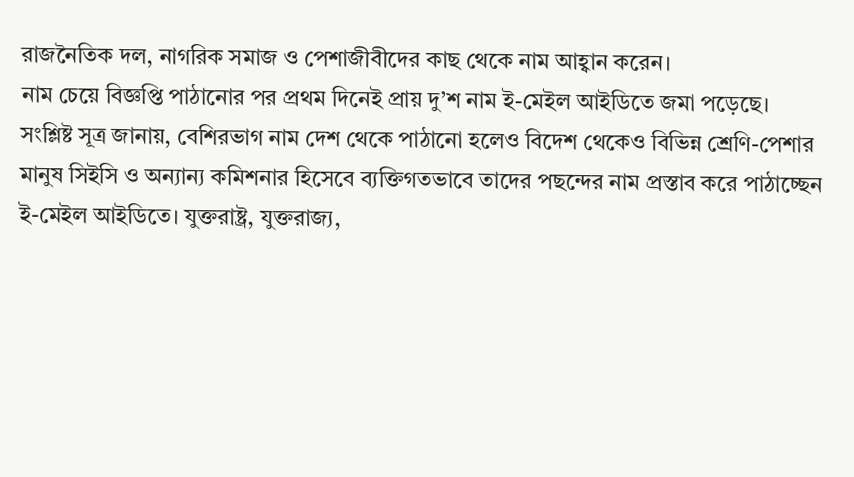রাজনৈতিক দল, নাগরিক সমাজ ও পেশাজীবীদের কাছ থেকে নাম আহ্বান করেন।
নাম চেয়ে বিজ্ঞপ্তি পাঠানোর পর প্রথম দিনেই প্রায় দু’শ নাম ই-মেইল আইডিতে জমা পড়েছে।
সংশ্লিষ্ট সূত্র জানায়, বেশিরভাগ নাম দেশ থেকে পাঠানো হলেও বিদেশ থেকেও বিভিন্ন শ্রেণি-পেশার মানুষ সিইসি ও অন্যান্য কমিশনার হিসেবে ব্যক্তিগতভাবে তাদের পছন্দের নাম প্রস্তাব করে পাঠাচ্ছেন ই-মেইল আইডিতে। যুক্তরাষ্ট্র, যুক্তরাজ্য,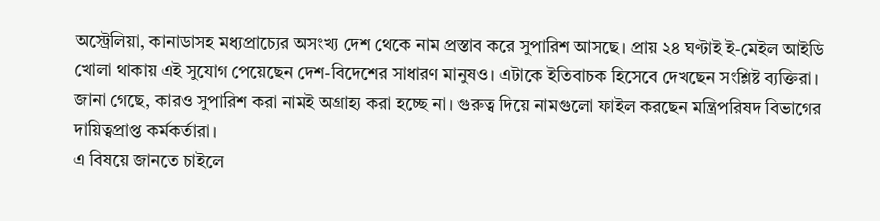অস্ট্রেলিয়া, কানাডাসহ মধ্যপ্রাচ্যের অসংখ্য দেশ থেকে নাম প্রস্তাব করে সুপারিশ আসছে। প্রায় ২৪ ঘণ্টাই ই-মেইল আইডি খোলা থাকায় এই সুযোগ পেয়েছেন দেশ-বিদেশের সাধারণ মানুষও। এটাকে ইতিবাচক হিসেবে দেখছেন সংশ্লিষ্ট ব্যক্তিরা।
জানা গেছে, কারও সুপারিশ করা নামই অগ্রাহ্য করা হচ্ছে না। গুরুত্ব দিয়ে নামগুলো ফাইল করছেন মন্ত্রিপরিষদ বিভাগের দায়িত্বপ্রাপ্ত কর্মকর্তারা।
এ বিষয়ে জানতে চাইলে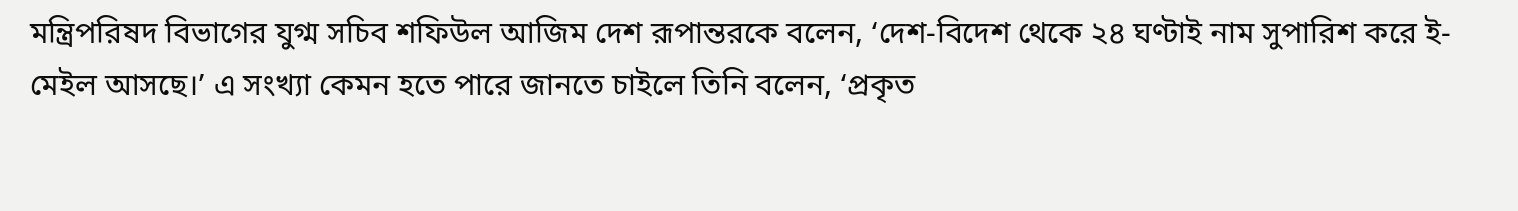মন্ত্রিপরিষদ বিভাগের যুগ্ম সচিব শফিউল আজিম দেশ রূপান্তরকে বলেন, ‘দেশ-বিদেশ থেকে ২৪ ঘণ্টাই নাম সুপারিশ করে ই-মেইল আসছে।’ এ সংখ্যা কেমন হতে পারে জানতে চাইলে তিনি বলেন, ‘প্রকৃত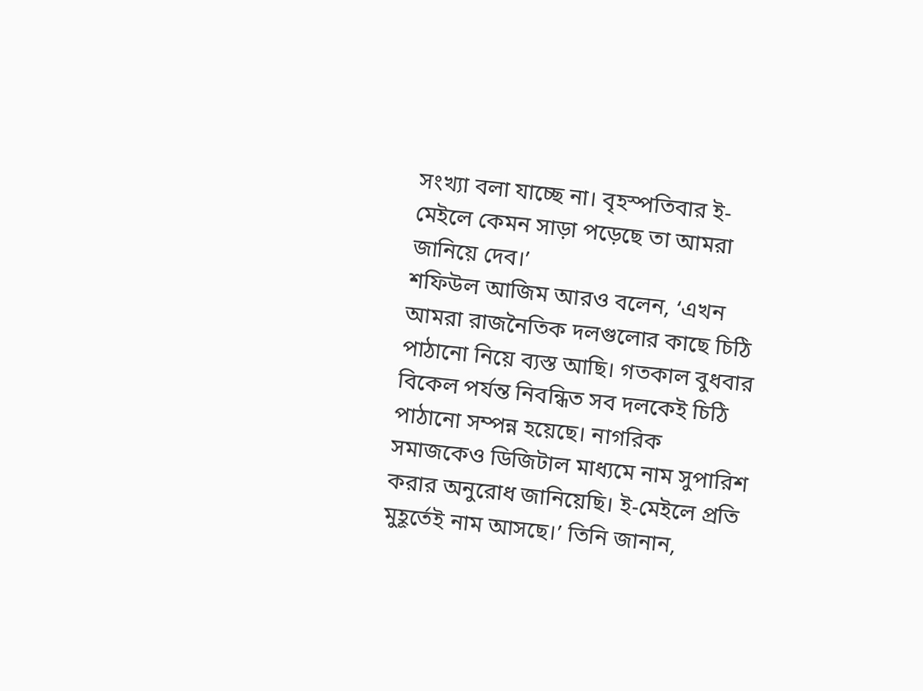সংখ্যা বলা যাচ্ছে না। বৃহস্পতিবার ই-মেইলে কেমন সাড়া পড়েছে তা আমরা জানিয়ে দেব।’
শফিউল আজিম আরও বলেন, ‘এখন আমরা রাজনৈতিক দলগুলোর কাছে চিঠি পাঠানো নিয়ে ব্যস্ত আছি। গতকাল বুধবার বিকেল পর্যন্ত নিবন্ধিত সব দলকেই চিঠি পাঠানো সম্পন্ন হয়েছে। নাগরিক সমাজকেও ডিজিটাল মাধ্যমে নাম সুপারিশ করার অনুরোধ জানিয়েছি। ই-মেইলে প্রতি মুহূর্তেই নাম আসছে।’ তিনি জানান,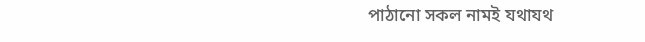পাঠানো সকল নামই যথাযথ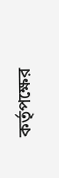কর্তৃপক্ষের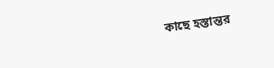কাছে হস্তান্তর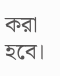করা হবে।